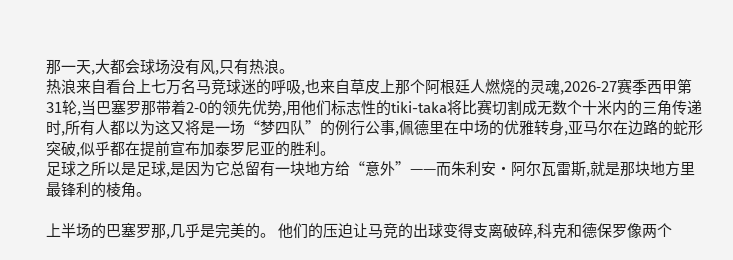那一天,大都会球场没有风,只有热浪。
热浪来自看台上七万名马竞球迷的呼吸,也来自草皮上那个阿根廷人燃烧的灵魂,2026-27赛季西甲第31轮,当巴塞罗那带着2-0的领先优势,用他们标志性的tiki-taka将比赛切割成无数个十米内的三角传递时,所有人都以为这又将是一场“梦四队”的例行公事,佩德里在中场的优雅转身,亚马尔在边路的蛇形突破,似乎都在提前宣布加泰罗尼亚的胜利。
足球之所以是足球,是因为它总留有一块地方给“意外”——而朱利安·阿尔瓦雷斯,就是那块地方里最锋利的棱角。

上半场的巴塞罗那,几乎是完美的。 他们的压迫让马竞的出球变得支离破碎,科克和德保罗像两个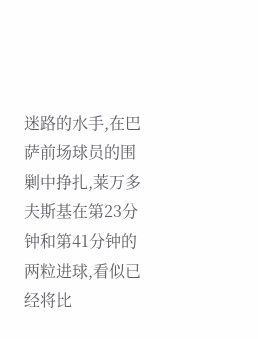迷路的水手,在巴萨前场球员的围剿中挣扎,莱万多夫斯基在第23分钟和第41分钟的两粒进球,看似已经将比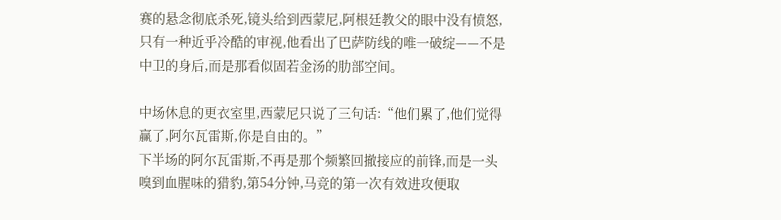赛的悬念彻底杀死,镜头给到西蒙尼,阿根廷教父的眼中没有愤怒,只有一种近乎冷酷的审视,他看出了巴萨防线的唯一破绽——不是中卫的身后,而是那看似固若金汤的肋部空间。

中场休息的更衣室里,西蒙尼只说了三句话:“他们累了,他们觉得赢了,阿尔瓦雷斯,你是自由的。”
下半场的阿尔瓦雷斯,不再是那个频繁回撤接应的前锋,而是一头嗅到血腥味的猎豹,第54分钟,马竞的第一次有效进攻便取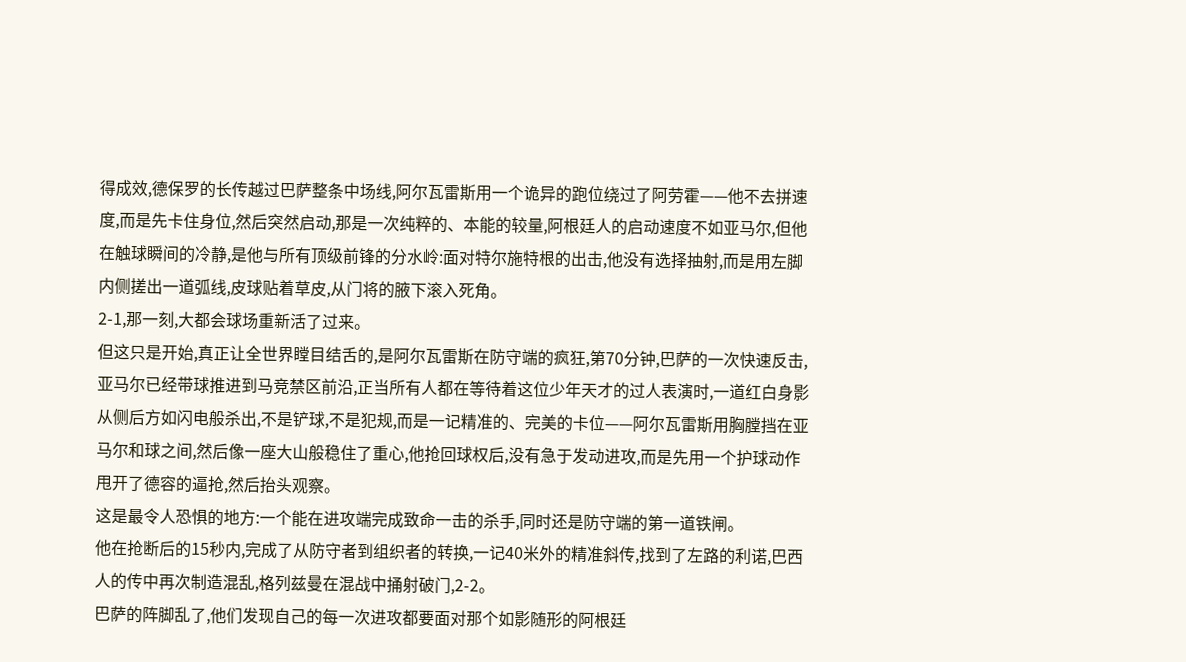得成效,德保罗的长传越过巴萨整条中场线,阿尔瓦雷斯用一个诡异的跑位绕过了阿劳霍——他不去拼速度,而是先卡住身位,然后突然启动,那是一次纯粹的、本能的较量,阿根廷人的启动速度不如亚马尔,但他在触球瞬间的冷静,是他与所有顶级前锋的分水岭:面对特尔施特根的出击,他没有选择抽射,而是用左脚内侧搓出一道弧线,皮球贴着草皮,从门将的腋下滚入死角。
2-1,那一刻,大都会球场重新活了过来。
但这只是开始,真正让全世界瞠目结舌的,是阿尔瓦雷斯在防守端的疯狂,第70分钟,巴萨的一次快速反击,亚马尔已经带球推进到马竞禁区前沿,正当所有人都在等待着这位少年天才的过人表演时,一道红白身影从侧后方如闪电般杀出,不是铲球,不是犯规,而是一记精准的、完美的卡位——阿尔瓦雷斯用胸膛挡在亚马尔和球之间,然后像一座大山般稳住了重心,他抢回球权后,没有急于发动进攻,而是先用一个护球动作甩开了德容的逼抢,然后抬头观察。
这是最令人恐惧的地方:一个能在进攻端完成致命一击的杀手,同时还是防守端的第一道铁闸。
他在抢断后的15秒内,完成了从防守者到组织者的转换,一记40米外的精准斜传,找到了左路的利诺,巴西人的传中再次制造混乱,格列兹曼在混战中捅射破门,2-2。
巴萨的阵脚乱了,他们发现自己的每一次进攻都要面对那个如影随形的阿根廷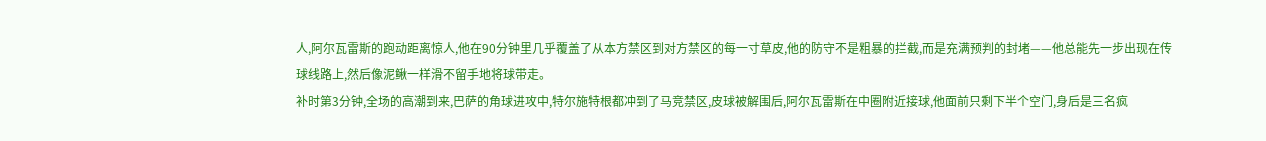人,阿尔瓦雷斯的跑动距离惊人,他在90分钟里几乎覆盖了从本方禁区到对方禁区的每一寸草皮,他的防守不是粗暴的拦截,而是充满预判的封堵——他总能先一步出现在传球线路上,然后像泥鳅一样滑不留手地将球带走。
补时第3分钟,全场的高潮到来,巴萨的角球进攻中,特尔施特根都冲到了马竞禁区,皮球被解围后,阿尔瓦雷斯在中圈附近接球,他面前只剩下半个空门,身后是三名疯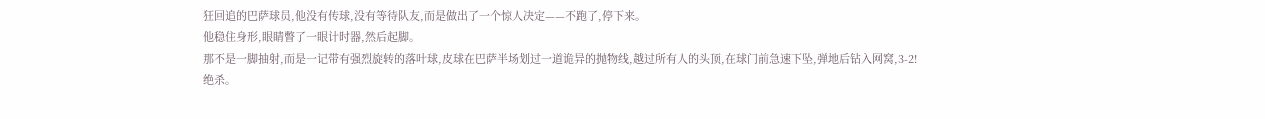狂回追的巴萨球员,他没有传球,没有等待队友,而是做出了一个惊人决定——不跑了,停下来。
他稳住身形,眼睛瞥了一眼计时器,然后起脚。
那不是一脚抽射,而是一记带有强烈旋转的落叶球,皮球在巴萨半场划过一道诡异的抛物线,越过所有人的头顶,在球门前急速下坠,弹地后钻入网窝,3-2!
绝杀。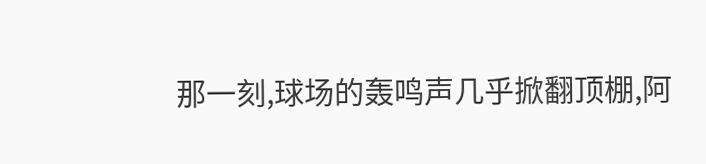那一刻,球场的轰鸣声几乎掀翻顶棚,阿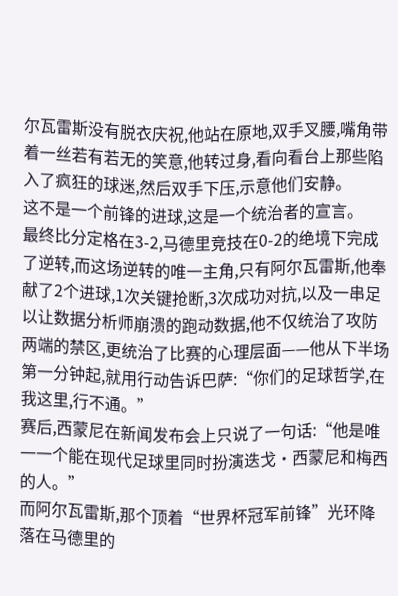尔瓦雷斯没有脱衣庆祝,他站在原地,双手叉腰,嘴角带着一丝若有若无的笑意,他转过身,看向看台上那些陷入了疯狂的球迷,然后双手下压,示意他们安静。
这不是一个前锋的进球,这是一个统治者的宣言。
最终比分定格在3-2,马德里竞技在0-2的绝境下完成了逆转,而这场逆转的唯一主角,只有阿尔瓦雷斯,他奉献了2个进球,1次关键抢断,3次成功对抗,以及一串足以让数据分析师崩溃的跑动数据,他不仅统治了攻防两端的禁区,更统治了比赛的心理层面——他从下半场第一分钟起,就用行动告诉巴萨:“你们的足球哲学,在我这里,行不通。”
赛后,西蒙尼在新闻发布会上只说了一句话:“他是唯一一个能在现代足球里同时扮演迭戈·西蒙尼和梅西的人。”
而阿尔瓦雷斯,那个顶着“世界杯冠军前锋”光环降落在马德里的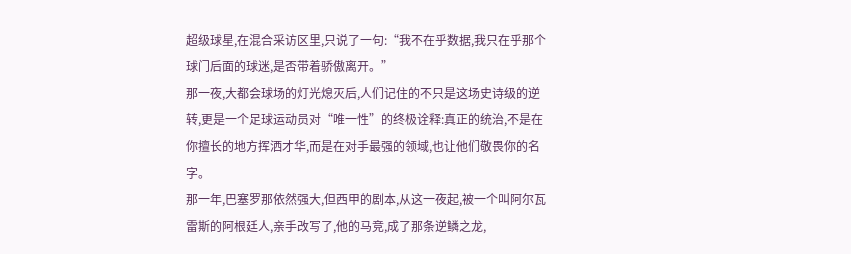超级球星,在混合采访区里,只说了一句:“我不在乎数据,我只在乎那个球门后面的球迷,是否带着骄傲离开。”
那一夜,大都会球场的灯光熄灭后,人们记住的不只是这场史诗级的逆转,更是一个足球运动员对“唯一性”的终极诠释:真正的统治,不是在你擅长的地方挥洒才华,而是在对手最强的领域,也让他们敬畏你的名字。
那一年,巴塞罗那依然强大,但西甲的剧本,从这一夜起,被一个叫阿尔瓦雷斯的阿根廷人,亲手改写了,他的马竞,成了那条逆鳞之龙,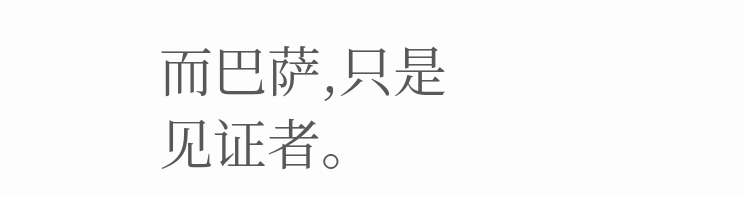而巴萨,只是见证者。